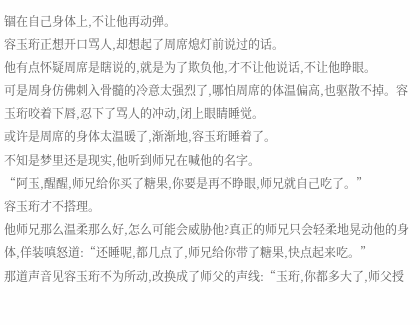锢在自己身体上,不让他再动弹。
容玉珩正想开口骂人,却想起了周席熄灯前说过的话。
他有点怀疑周席是瞎说的,就是为了欺负他,才不让他说话,不让他睁眼。
可是周身仿佛刺入骨髓的冷意太强烈了,哪怕周席的体温偏高,也驱散不掉。容玉珩咬着下唇,忍下了骂人的冲动,闭上眼睛睡觉。
或许是周席的身体太温暖了,渐渐地,容玉珩睡着了。
不知是梦里还是现实,他听到师兄在喊他的名字。
“阿玉,醒醒,师兄给你买了糖果,你要是再不睁眼,师兄就自己吃了。”
容玉珩才不搭理。
他师兄那么温柔那么好,怎么可能会威胁他?真正的师兄只会轻柔地晃动他的身体,佯装嗔怒道:“还睡呢,都几点了,师兄给你带了糖果,快点起来吃。”
那道声音见容玉珩不为所动,改换成了师父的声线:“玉珩,你都多大了,师父授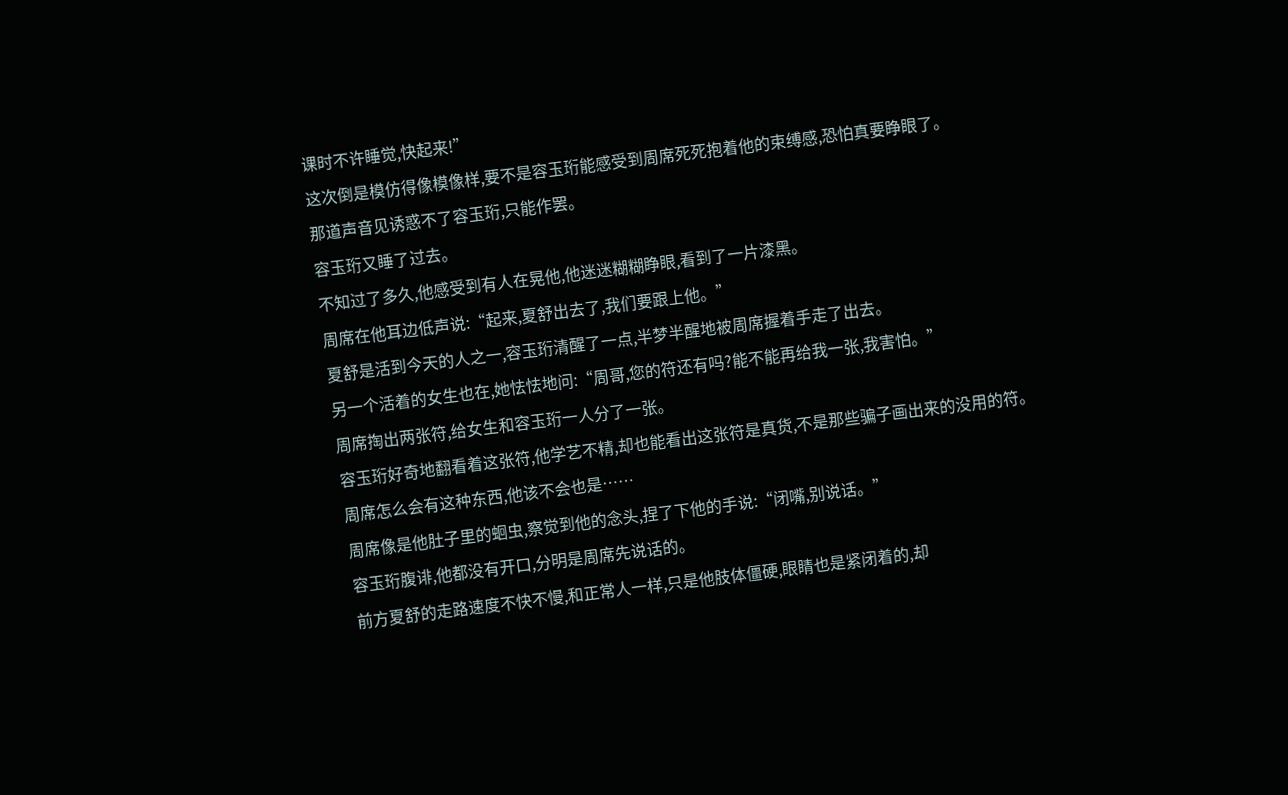课时不许睡觉,快起来!”
这次倒是模仿得像模像样,要不是容玉珩能感受到周席死死抱着他的束缚感,恐怕真要睁眼了。
那道声音见诱惑不了容玉珩,只能作罢。
容玉珩又睡了过去。
不知过了多久,他感受到有人在晃他,他迷迷糊糊睁眼,看到了一片漆黑。
周席在他耳边低声说:“起来,夏舒出去了,我们要跟上他。”
夏舒是活到今天的人之一,容玉珩清醒了一点,半梦半醒地被周席握着手走了出去。
另一个活着的女生也在,她怯怯地问:“周哥,您的符还有吗?能不能再给我一张,我害怕。”
周席掏出两张符,给女生和容玉珩一人分了一张。
容玉珩好奇地翻看着这张符,他学艺不精,却也能看出这张符是真货,不是那些骗子画出来的没用的符。
周席怎么会有这种东西,他该不会也是……
周席像是他肚子里的蛔虫,察觉到他的念头,捏了下他的手说:“闭嘴,别说话。”
容玉珩腹诽,他都没有开口,分明是周席先说话的。
前方夏舒的走路速度不快不慢,和正常人一样,只是他肢体僵硬,眼睛也是紧闭着的,却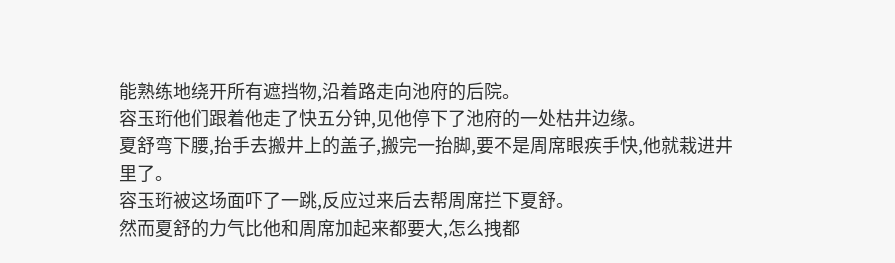能熟练地绕开所有遮挡物,沿着路走向池府的后院。
容玉珩他们跟着他走了快五分钟,见他停下了池府的一处枯井边缘。
夏舒弯下腰,抬手去搬井上的盖子,搬完一抬脚,要不是周席眼疾手快,他就栽进井里了。
容玉珩被这场面吓了一跳,反应过来后去帮周席拦下夏舒。
然而夏舒的力气比他和周席加起来都要大,怎么拽都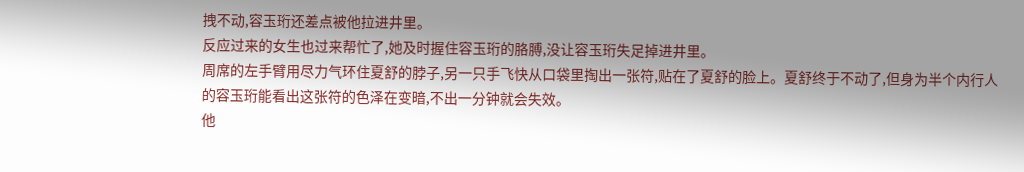拽不动,容玉珩还差点被他拉进井里。
反应过来的女生也过来帮忙了,她及时握住容玉珩的胳膊,没让容玉珩失足掉进井里。
周席的左手臂用尽力气环住夏舒的脖子,另一只手飞快从口袋里掏出一张符,贴在了夏舒的脸上。夏舒终于不动了,但身为半个内行人的容玉珩能看出这张符的色泽在变暗,不出一分钟就会失效。
他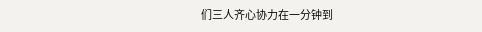们三人齐心协力在一分钟到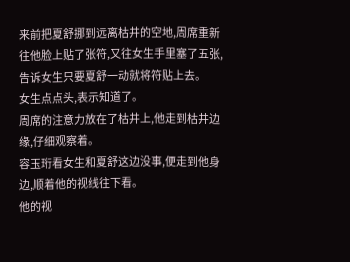来前把夏舒挪到远离枯井的空地,周席重新往他脸上贴了张符,又往女生手里塞了五张,告诉女生只要夏舒一动就将符贴上去。
女生点点头,表示知道了。
周席的注意力放在了枯井上,他走到枯井边缘,仔细观察着。
容玉珩看女生和夏舒这边没事,便走到他身边,顺着他的视线往下看。
他的视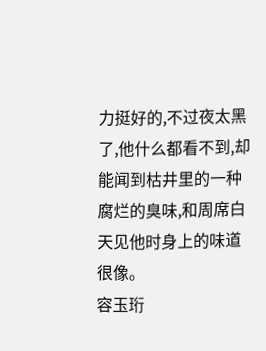力挺好的,不过夜太黑了,他什么都看不到,却能闻到枯井里的一种腐烂的臭味,和周席白天见他时身上的味道很像。
容玉珩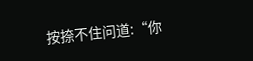按捺不住问道:“你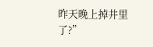昨天晚上掉井里了?”